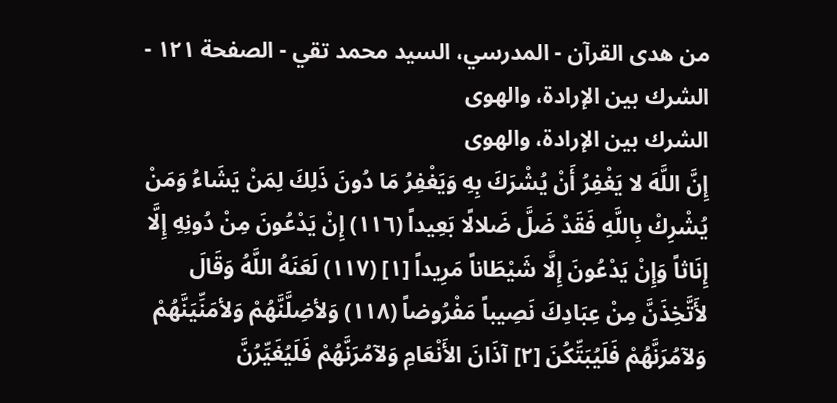من هدى القرآن - المدرسي، السيد محمد تقي - الصفحة ١٢١ - الشرك بين الإرادة، والهوى
الشرك بين الإرادة، والهوى
إِنَّ اللَّهَ لا يَغْفِرُ أَنْ يُشْرَكَ بِهِ وَيَغْفِرُ مَا دُونَ ذَلِكَ لِمَنْ يَشَاءُ وَمَنْ يُشْرِكْ بِاللَّهِ فَقَدْ ضَلَّ ضَلالًا بَعِيداً (١١٦) إِنْ يَدْعُونَ مِنْ دُونِهِ إِلَّا إِنَاثاً وَإِنْ يَدْعُونَ إِلَّا شَيْطَاناً مَرِيداً [١] (١١٧) لَعَنَهُ اللَّهُ وَقَالَ لأَتَّخِذَنَّ مِنْ عِبَادِكَ نَصِيباً مَفْرُوضاً (١١٨) وَلأضِلَّنَّهُمْ وَلأمَنِّيَنَّهُمْ وَلآمُرَنَّهُمْ فَلَيُبَتِّكُنَ [٢] آذَانَ الأَنْعَامِ وَلآمُرَنَّهُمْ فَلَيُغَيِّرُنَّ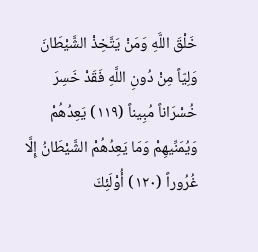خَلْقَ اللَّهِ وَمَنْ يَتَّخِذْ الشَّيْطَانَ وَلِيّاً مِنْ دُونِ اللَّهِ فَقَدْ خَسِرَ خُسْرَاناً مُبِيناً (١١٩) يَعِدُهُمْ وَيُمَنِّيهِمْ وَمَا يَعِدُهُمْ الشَّيْطَانُ إِلَّا غُرُوراً (١٢٠) أُوْلَئِكَ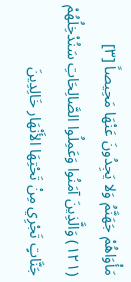مَأْوَاهُمْ جَهَنَّمُ وَلا يَجِدُونَ عَنْهَا مَحِيصاً [٣] (١٢١) وَالَّذِينَ آمَنُوا وَعَمِلُوا الصَّالِحَاتِ سَنُدْخِلُهُمْ جَنَّاتٍ تَجْرِي مِنْ تَحْتِهَا الأَنْهَار خَالِدِينَ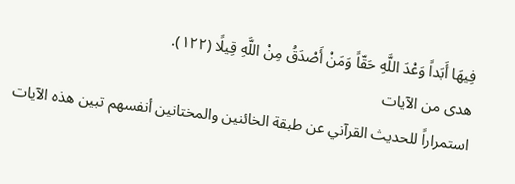فِيهَا أَبَداً وَعْدَ اللَّهِ حَقّاً وَمَنْ أَصْدَقُ مِنْ اللَّهِ قِيلًا (١٢٢).
هدى من الآيات
استمراراً للحديث القرآني عن طبقة الخائنين والمختانين أنفسهم تبين هذه الآيات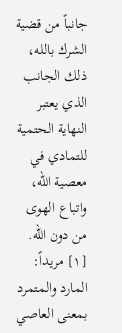جانباً من قضية الشرك بالله، ذلك الجانب الذي يعتبر النهاية الحتمية للتمادي في معصية الله، واتباع الهوى من دون الله.
[١] مريداً: المارد والمتمرد بمعنى العاصي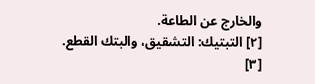والخارج عن الطاعة.
[٢] التبتيك: التشقيق، والبتك القطع.
[٣]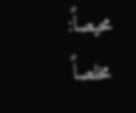محيصاً: مخلصاً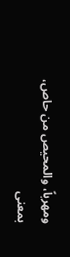ومهرباً، والمحيص من حاص، بمعنى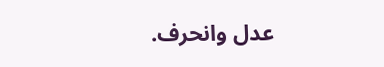عدل وانحرف.